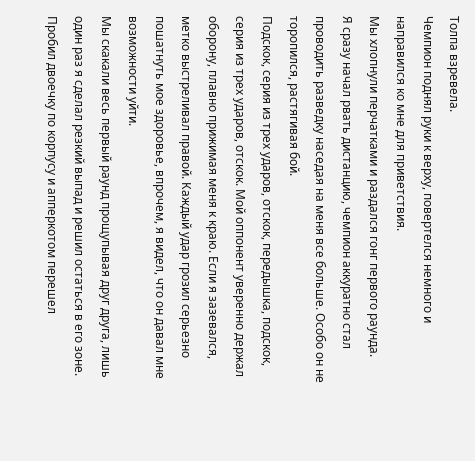Толпа взревела.
Чемпион поднял руки к верху, повертелся немного и направился ко мне для приветствия.
Мы хлопнули перчатками и раздался гонг первого раунда.
Я сразу начал рвать дистанцию, чемпион аккуратно стал проводить разведку наседая на меня все больше. Особо он не торопился, растягивая бой.
Подскок, серия из трех ударов, отскок, передышка, подскок, серия из трех ударов, отскок. Мой оппонент уверенно держал оборону, плавно прижимая меня к краю. Если я зазевался, метко выстреливал правой. Каждый удар грозил серьезно пошатнуть мое здоровье, впрочем, я видел, что он давал мне возможности уйти.
Мы скакали весь первый раунд прощупывая друг друга, лишь один раз я сделал резкий выпад и решил остаться в его зоне. Пробил двоечку по корпусу и апперкотом перешел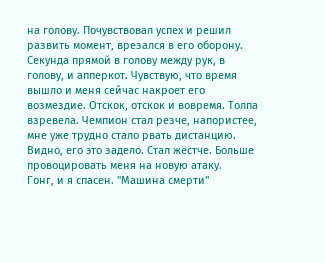на голову. Почувствовал успех и решил развить момент, врезался в его оборону. Секунда прямой в голову между рук, в голову, и апперкот. Чувствую, что время вышло и меня сейчас накроет его возмездие. Отскок, отскок и вовремя. Толпа взревела. Чемпион стал резче, напористее, мне уже трудно стало рвать дистанцию. Видно, его это задело. Стал жёстче. Больше провоцировать меня на новую атаку.
Гонг, и я спасен. "Машина смерти"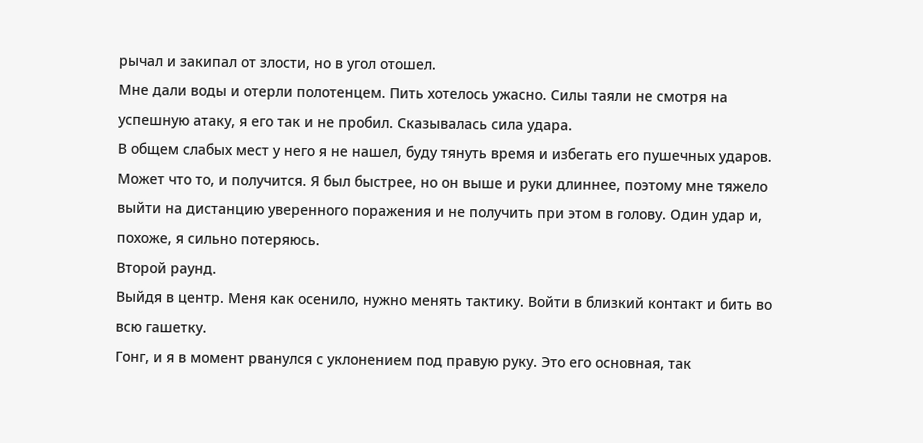рычал и закипал от злости, но в угол отошел.
Мне дали воды и отерли полотенцем. Пить хотелось ужасно. Силы таяли не смотря на успешную атаку, я его так и не пробил. Сказывалась сила удара.
В общем слабых мест у него я не нашел, буду тянуть время и избегать его пушечных ударов. Может что то, и получится. Я был быстрее, но он выше и руки длиннее, поэтому мне тяжело выйти на дистанцию уверенного поражения и не получить при этом в голову. Один удар и, похоже, я сильно потеряюсь.
Второй раунд.
Выйдя в центр. Меня как осенило, нужно менять тактику. Войти в близкий контакт и бить во всю гашетку.
Гонг, и я в момент рванулся с уклонением под правую руку. Это его основная, так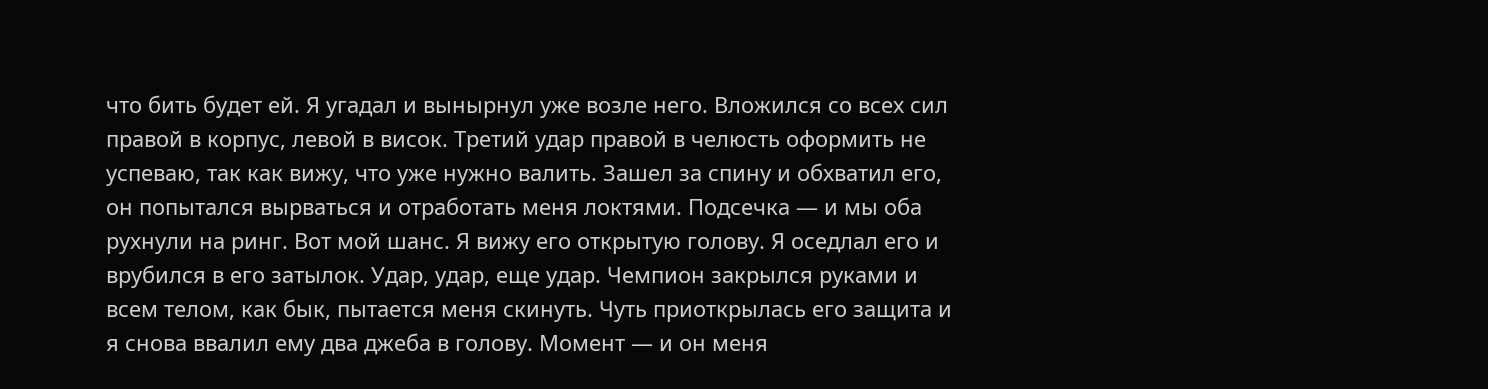что бить будет ей. Я угадал и вынырнул уже возле него. Вложился со всех сил правой в корпус, левой в висок. Третий удар правой в челюсть оформить не успеваю, так как вижу, что уже нужно валить. Зашел за спину и обхватил его, он попытался вырваться и отработать меня локтями. Подсечка — и мы оба рухнули на ринг. Вот мой шанс. Я вижу его открытую голову. Я оседлал его и врубился в его затылок. Удар, удар, еще удар. Чемпион закрылся руками и всем телом, как бык, пытается меня скинуть. Чуть приоткрылась его защита и я снова ввалил ему два джеба в голову. Момент — и он меня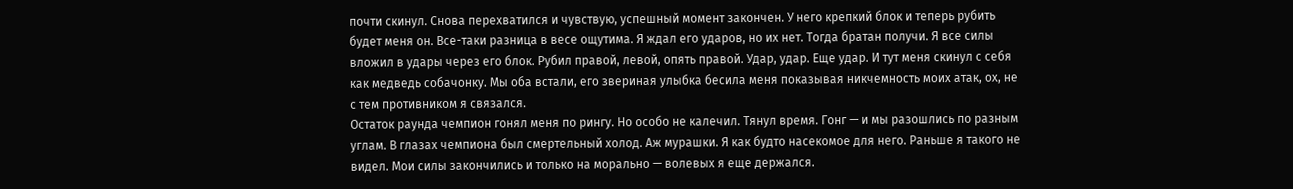почти скинул. Снова перехватился и чувствую, успешный момент закончен. У него крепкий блок и теперь рубить будет меня он. Все-таки разница в весе ощутима. Я ждал его ударов, но их нет. Тогда братан получи. Я все силы вложил в удары через его блок. Рубил правой, левой, опять правой. Удар, удар. Еще удар. И тут меня скинул с себя как медведь собачонку. Мы оба встали, его звериная улыбка бесила меня показывая никчемность моих атак, ох, не с тем противником я связался.
Остаток раунда чемпион гонял меня по рингу. Но особо не калечил. Тянул время. Гонг — и мы разошлись по разным углам. В глазах чемпиона был смертельный холод. Аж мурашки. Я как будто насекомое для него. Раньше я такого не видел. Мои силы закончились и только на морально — волевых я еще держался.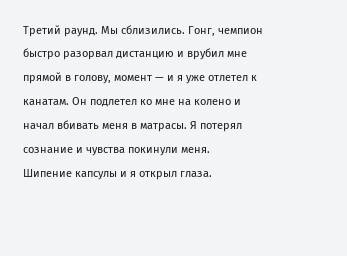Третий раунд. Мы сблизились. Гонг, чемпион быстро разорвал дистанцию и врубил мне прямой в голову, момент — и я уже отлетел к канатам. Он подлетел ко мне на колено и начал вбивать меня в матрасы. Я потерял сознание и чувства покинули меня.
Шипение капсулы и я открыл глаза.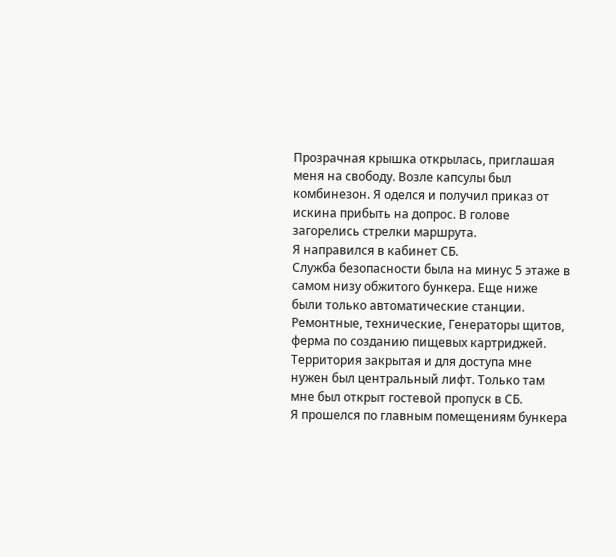Прозрачная крышка открылась, приглашая меня на свободу. Возле капсулы был комбинезон. Я оделся и получил приказ от искина прибыть на допрос. В голове загорелись стрелки маршрута.
Я направился в кабинет СБ.
Служба безопасности была на минус 5 этаже в самом низу обжитого бункера. Еще ниже были только автоматические станции. Ремонтные, технические, Генераторы щитов, ферма по созданию пищевых картриджей. Территория закрытая и для доступа мне нужен был центральный лифт. Только там мне был открыт гостевой пропуск в СБ.
Я прошелся по главным помещениям бункера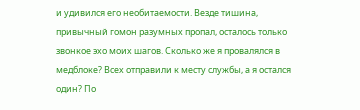и удивился его необитаемости. Везде тишина, привычный гомон разумных пропал, осталось только звонкое эхо моих шагов. Сколько же я провалялся в медблоке? Всех отправили к месту службы, а я остался один? По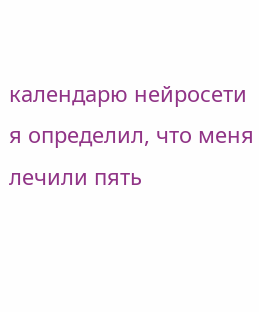календарю нейросети я определил, что меня лечили пять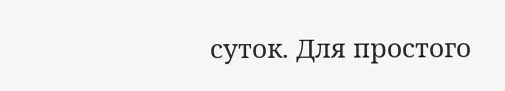суток. Для простого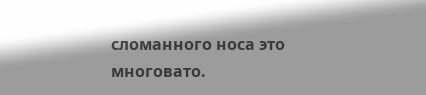сломанного носа это многовато.